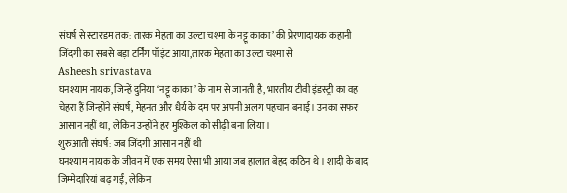संघर्ष से स्टारडम तक: तारक मेहता का उल्टा चश्मा के नट्टू काका’ की प्रेरणादायक कहानी
जिंदगी का सबसे बड़ा टर्निंग पॉइंट आया,तारक मेहता का उल्टा चश्मा से
Asheesh srivastava
घनश्याम नायक, जिन्हें दुनिया ‘नट्टू काका’ के नाम से जानती है, भारतीय टीवी इंडस्ट्री का वह चेहरा हैं जिन्होंने संघर्ष, मेहनत और धैर्य के दम पर अपनी अलग पहचान बनाई। उनका सफर आसान नहीं था, लेकिन उन्होंने हर मुश्किल को सीढ़ी बना लिया।
शुरुआती संघर्ष: जब जिंदगी आसान नहीं थी
घनश्याम नायक के जीवन में एक समय ऐसा भी आया जब हालात बेहद कठिन थे। शादी के बाद जिम्मेदारियां बढ़ गईं, लेकिन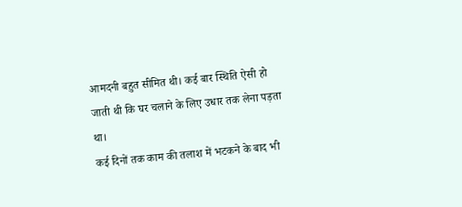आमदनी बहुत सीमित थी। कई बार स्थिति ऐसी हो जाती थी कि घर चलाने के लिए उधार तक लेना पड़ता था।
कई दिनों तक काम की तलाश में भटकने के बाद भी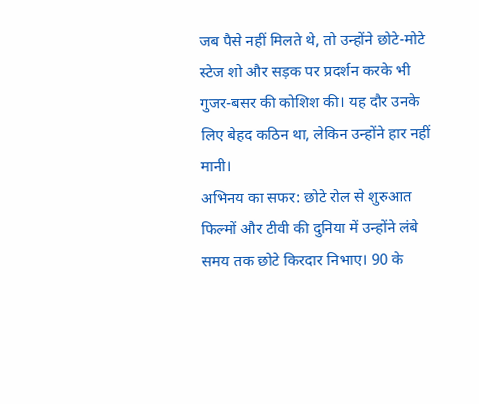जब पैसे नहीं मिलते थे, तो उन्होंने छोटे-मोटे स्टेज शो और सड़क पर प्रदर्शन करके भी गुजर-बसर की कोशिश की। यह दौर उनके लिए बेहद कठिन था, लेकिन उन्होंने हार नहीं मानी।
अभिनय का सफर: छोटे रोल से शुरुआत
फिल्मों और टीवी की दुनिया में उन्होंने लंबे समय तक छोटे किरदार निभाए। 90 के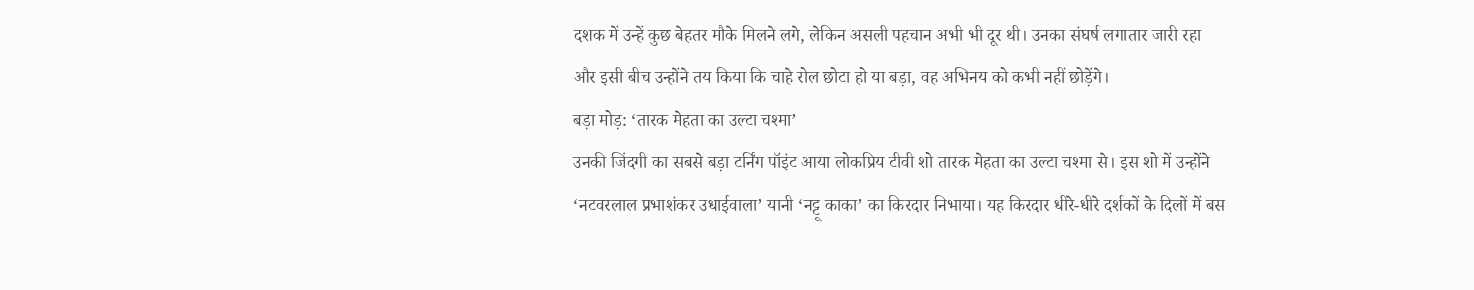दशक में उन्हें कुछ बेहतर मौके मिलने लगे, लेकिन असली पहचान अभी भी दूर थी। उनका संघर्ष लगातार जारी रहा और इसी बीच उन्होंने तय किया कि चाहे रोल छोटा हो या बड़ा, वह अभिनय को कभी नहीं छोड़ेंगे।
बड़ा मोड़: ‘तारक मेहता का उल्टा चश्मा’
उनकी जिंदगी का सबसे बड़ा टर्निंग पॉइंट आया लोकप्रिय टीवी शो तारक मेहता का उल्टा चश्मा से। इस शो में उन्होंने ‘नटवरलाल प्रभाशंकर उधाईवाला’ यानी ‘नट्टू काका’ का किरदार निभाया। यह किरदार धीरे-धीरे दर्शकों के दिलों में बस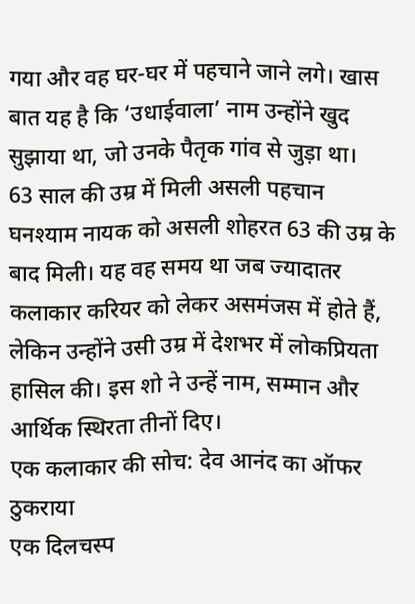गया और वह घर-घर में पहचाने जाने लगे। खास बात यह है कि ‘उधाईवाला’ नाम उन्होंने खुद सुझाया था, जो उनके पैतृक गांव से जुड़ा था।
63 साल की उम्र में मिली असली पहचान
घनश्याम नायक को असली शोहरत 63 की उम्र के बाद मिली। यह वह समय था जब ज्यादातर कलाकार करियर को लेकर असमंजस में होते हैं, लेकिन उन्होंने उसी उम्र में देशभर में लोकप्रियता हासिल की। इस शो ने उन्हें नाम, सम्मान और आर्थिक स्थिरता तीनों दिए।
एक कलाकार की सोच: देव आनंद का ऑफर ठुकराया
एक दिलचस्प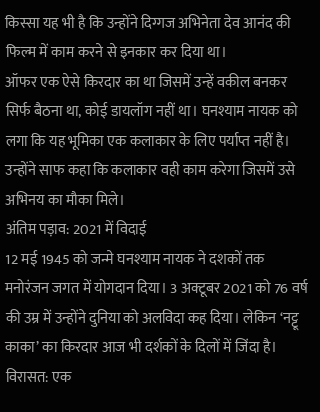किस्सा यह भी है कि उन्होंने दिग्गज अभिनेता देव आनंद की फिल्म में काम करने से इनकार कर दिया था।
ऑफर एक ऐसे किरदार का था जिसमें उन्हें वकील बनकर सिर्फ बैठना था, कोई डायलॉग नहीं था। घनश्याम नायक को लगा कि यह भूमिका एक कलाकार के लिए पर्याप्त नहीं है। उन्होंने साफ कहा कि कलाकार वही काम करेगा जिसमें उसे अभिनय का मौका मिले।
अंतिम पड़ाव: 2021 में विदाई
12 मई 1945 को जन्मे घनश्याम नायक ने दशकों तक मनोरंजन जगत में योगदान दिया। 3 अक्टूबर 2021 को 76 वर्ष की उम्र में उन्होंने दुनिया को अलविदा कह दिया। लेकिन ‘नट्टू काका’ का किरदार आज भी दर्शकों के दिलों में जिंदा है।
विरासत: एक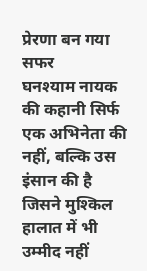प्रेरणा बन गया सफर
घनश्याम नायक की कहानी सिर्फ एक अभिनेता की नहीं, बल्कि उस इंसान की है जिसने मुश्किल हालात में भी उम्मीद नहीं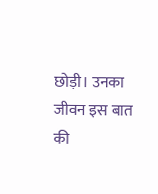छोड़ी। उनका जीवन इस बात की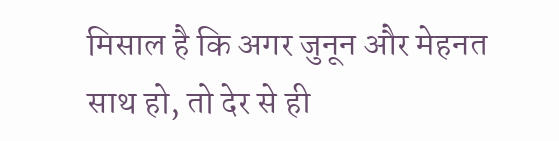मिसाल है कि अगर जुनून और मेहनत साथ हो, तो देर से ही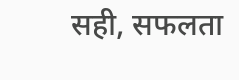सही, सफलता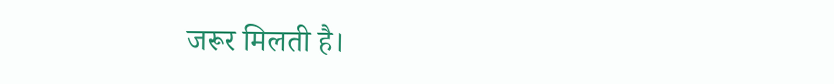जरूर मिलती है।